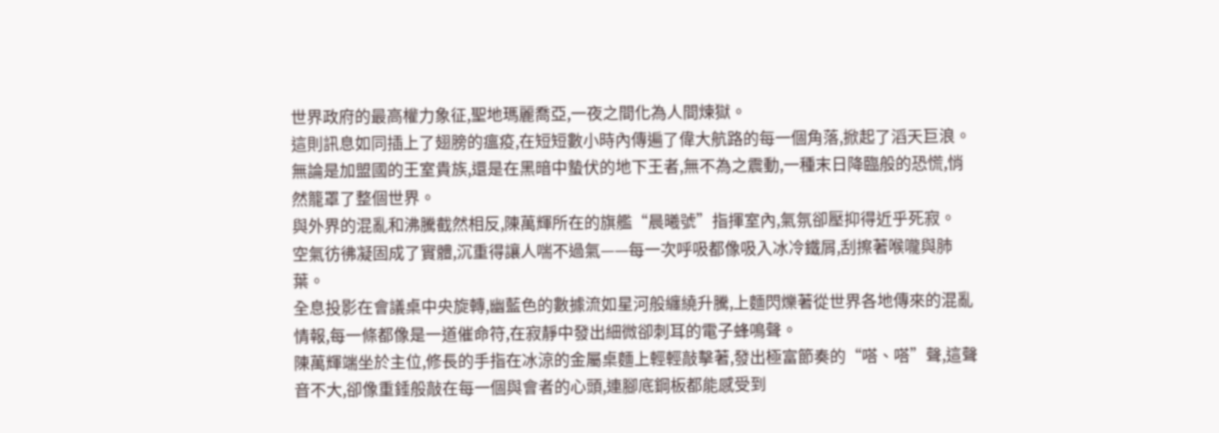世界政府的最高權力象征,聖地瑪麗喬亞,一夜之間化為人間煉獄。
這則訊息如同插上了翅膀的瘟疫,在短短數小時內傳遍了偉大航路的每一個角落,掀起了滔天巨浪。
無論是加盟國的王室貴族,還是在黑暗中蟄伏的地下王者,無不為之震動,一種末日降臨般的恐慌,悄然籠罩了整個世界。
與外界的混亂和沸騰截然相反,陳萬輝所在的旗艦“晨曦號”指揮室內,氣氛卻壓抑得近乎死寂。
空氣彷彿凝固成了實體,沉重得讓人喘不過氣——每一次呼吸都像吸入冰冷鐵屑,刮擦著喉嚨與肺葉。
全息投影在會議桌中央旋轉,幽藍色的數據流如星河般纏繞升騰,上麵閃爍著從世界各地傳來的混亂情報,每一條都像是一道催命符,在寂靜中發出細微卻刺耳的電子蜂鳴聲。
陳萬輝端坐於主位,修長的手指在冰涼的金屬桌麵上輕輕敲擊著,發出極富節奏的“嗒、嗒”聲,這聲音不大,卻像重錘般敲在每一個與會者的心頭,連腳底鋼板都能感受到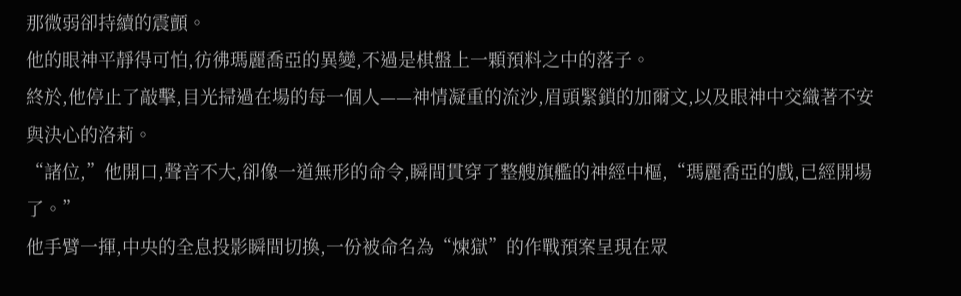那微弱卻持續的震顫。
他的眼神平靜得可怕,彷彿瑪麗喬亞的異變,不過是棋盤上一顆預料之中的落子。
終於,他停止了敲擊,目光掃過在場的每一個人——神情凝重的流沙,眉頭緊鎖的加爾文,以及眼神中交織著不安與決心的洛莉。
“諸位,”他開口,聲音不大,卻像一道無形的命令,瞬間貫穿了整艘旗艦的神經中樞,“瑪麗喬亞的戲,已經開場了。”
他手臂一揮,中央的全息投影瞬間切換,一份被命名為“煉獄”的作戰預案呈現在眾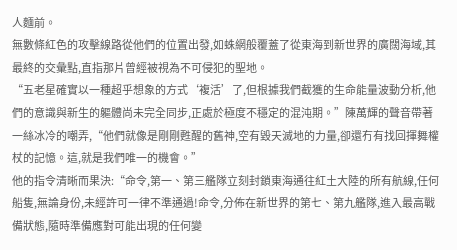人麵前。
無數條紅色的攻擊線路從他們的位置出發,如蛛網般覆蓋了從東海到新世界的廣闊海域,其最終的交彙點,直指那片曾經被視為不可侵犯的聖地。
“五老星確實以一種超乎想象的方式‘複活’了,但根據我們截獲的生命能量波動分析,他們的意識與新生的軀體尚未完全同步,正處於極度不穩定的混沌期。”陳萬輝的聲音帶著一絲冰冷的嘲弄,“他們就像是剛剛甦醒的舊神,空有毀天滅地的力量,卻還冇有找回揮舞權杖的記憶。這,就是我們唯一的機會。”
他的指令清晰而果決:“命令,第一、第三艦隊立刻封鎖東海通往紅土大陸的所有航線,任何船隻,無論身份,未經許可一律不準通過!命令,分佈在新世界的第七、第九艦隊,進入最高戰備狀態,隨時準備應對可能出現的任何變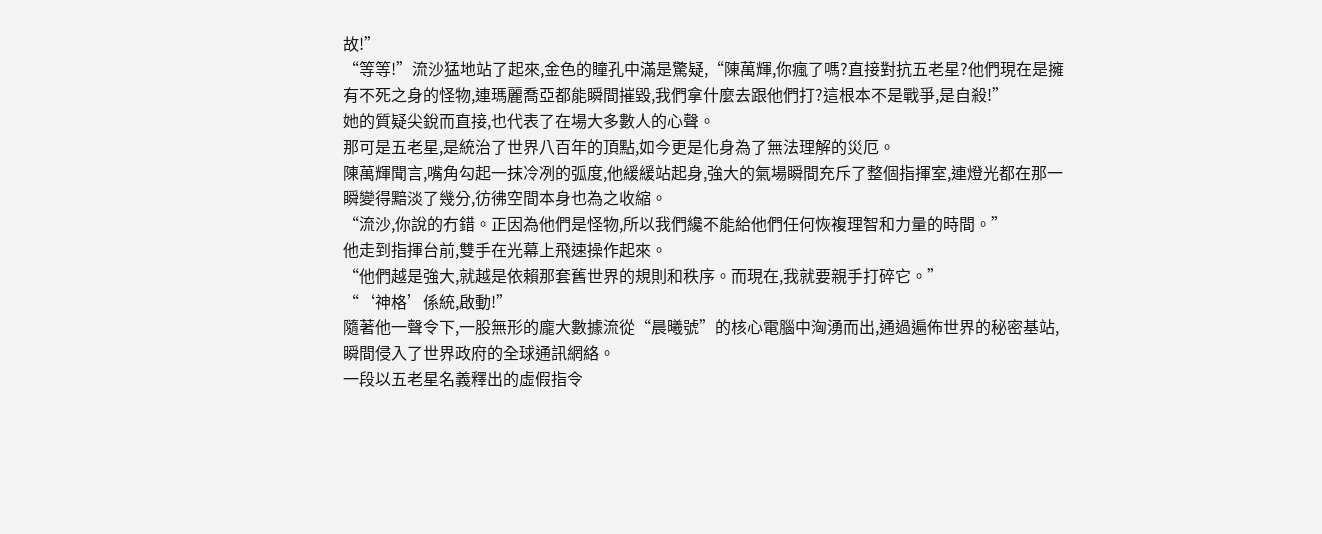故!”
“等等!”流沙猛地站了起來,金色的瞳孔中滿是驚疑,“陳萬輝,你瘋了嗎?直接對抗五老星?他們現在是擁有不死之身的怪物,連瑪麗喬亞都能瞬間摧毀,我們拿什麼去跟他們打?這根本不是戰爭,是自殺!”
她的質疑尖銳而直接,也代表了在場大多數人的心聲。
那可是五老星,是統治了世界八百年的頂點,如今更是化身為了無法理解的災厄。
陳萬輝聞言,嘴角勾起一抹冷冽的弧度,他緩緩站起身,強大的氣場瞬間充斥了整個指揮室,連燈光都在那一瞬變得黯淡了幾分,彷彿空間本身也為之收縮。
“流沙,你說的冇錯。正因為他們是怪物,所以我們纔不能給他們任何恢複理智和力量的時間。”
他走到指揮台前,雙手在光幕上飛速操作起來。
“他們越是強大,就越是依賴那套舊世界的規則和秩序。而現在,我就要親手打碎它。”
“‘神格’係統,啟動!”
隨著他一聲令下,一股無形的龐大數據流從“晨曦號”的核心電腦中洶湧而出,通過遍佈世界的秘密基站,瞬間侵入了世界政府的全球通訊網絡。
一段以五老星名義釋出的虛假指令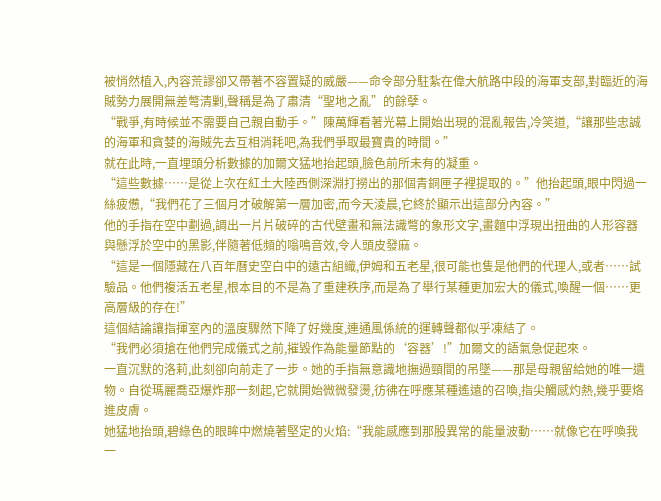被悄然植入,內容荒謬卻又帶著不容置疑的威嚴——命令部分駐紮在偉大航路中段的海軍支部,對臨近的海賊勢力展開無差彆清剿,聲稱是為了肅清“聖地之亂”的餘孽。
“戰爭,有時候並不需要自己親自動手。”陳萬輝看著光幕上開始出現的混亂報告,冷笑道,“讓那些忠誠的海軍和貪婪的海賊先去互相消耗吧,為我們爭取最寶貴的時間。”
就在此時,一直埋頭分析數據的加爾文猛地抬起頭,臉色前所未有的凝重。
“這些數據……是從上次在紅土大陸西側深淵打撈出的那個青銅匣子裡提取的。”他抬起頭,眼中閃過一絲疲憊,“我們花了三個月才破解第一層加密,而今天淩晨,它終於顯示出這部分內容。”
他的手指在空中劃過,調出一片片破碎的古代壁畫和無法識彆的象形文字,畫麵中浮現出扭曲的人形容器與懸浮於空中的黑影,伴隨著低頻的嗡鳴音效,令人頭皮發麻。
“這是一個隱藏在八百年曆史空白中的遠古組織,伊姆和五老星,很可能也隻是他們的代理人,或者……試驗品。他們複活五老星,根本目的不是為了重建秩序,而是為了舉行某種更加宏大的儀式,喚醒一個……更高層級的存在!”
這個結論讓指揮室內的溫度驟然下降了好幾度,連通風係統的運轉聲都似乎凍結了。
“我們必須搶在他們完成儀式之前,摧毀作為能量節點的‘容器’!”加爾文的語氣急促起來。
一直沉默的洛莉,此刻卻向前走了一步。她的手指無意識地撫過頸間的吊墜——那是母親留給她的唯一遺物。自從瑪麗喬亞爆炸那一刻起,它就開始微微發燙,彷彿在呼應某種遙遠的召喚,指尖觸感灼熱,幾乎要烙進皮膚。
她猛地抬頭,碧綠色的眼眸中燃燒著堅定的火焰:“我能感應到那股異常的能量波動……就像它在呼喚我一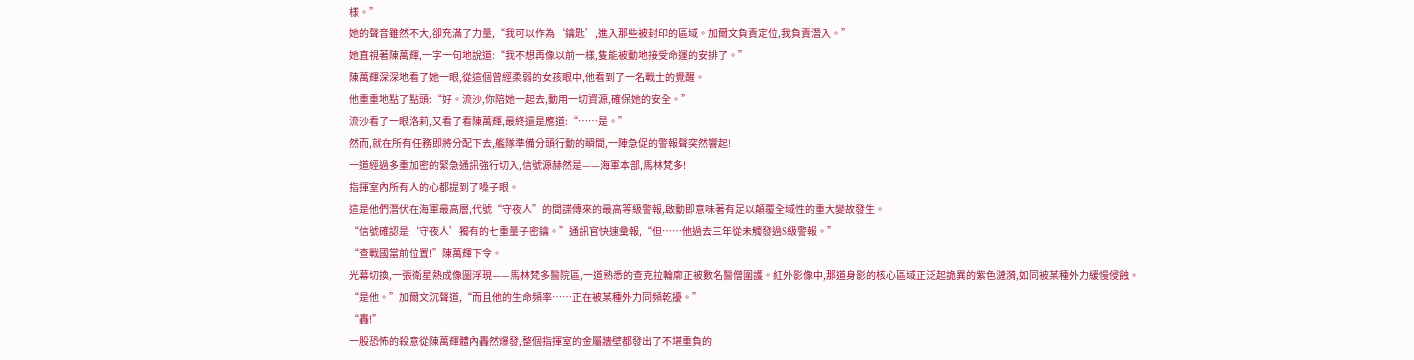樣。”
她的聲音雖然不大,卻充滿了力量,“我可以作為‘鑰匙’,進入那些被封印的區域。加爾文負責定位,我負責潛入。”
她直視著陳萬輝,一字一句地說道:“我不想再像以前一樣,隻能被動地接受命運的安排了。”
陳萬輝深深地看了她一眼,從這個曾經柔弱的女孩眼中,他看到了一名戰士的覺醒。
他重重地點了點頭:“好。流沙,你陪她一起去,動用一切資源,確保她的安全。”
流沙看了一眼洛莉,又看了看陳萬輝,最終還是應道:“……是。”
然而,就在所有任務即將分配下去,艦隊準備分頭行動的瞬間,一陣急促的警報聲突然響起!
一道經過多重加密的緊急通訊強行切入,信號源赫然是——海軍本部,馬林梵多!
指揮室內所有人的心都提到了嗓子眼。
這是他們潛伏在海軍最高層,代號“守夜人”的間諜傳來的最高等級警報,啟動即意味著有足以顛覆全域性的重大變故發生。
“信號確認是‘守夜人’獨有的七重量子密鑰。”通訊官快速彙報,“但……他過去三年從未觸發過S級警報。”
“查戰國當前位置!”陳萬輝下令。
光幕切換,一張衛星熱成像圖浮現——馬林梵多醫院區,一道熟悉的查克拉輪廓正被數名醫僧圍護。紅外影像中,那道身影的核心區域正泛起詭異的紫色漣漪,如同被某種外力緩慢侵蝕。
“是他。”加爾文沉聲道,“而且他的生命頻率……正在被某種外力同頻乾擾。”
“轟!”
一股恐怖的殺意從陳萬輝體內轟然爆發,整個指揮室的金屬牆壁都發出了不堪重負的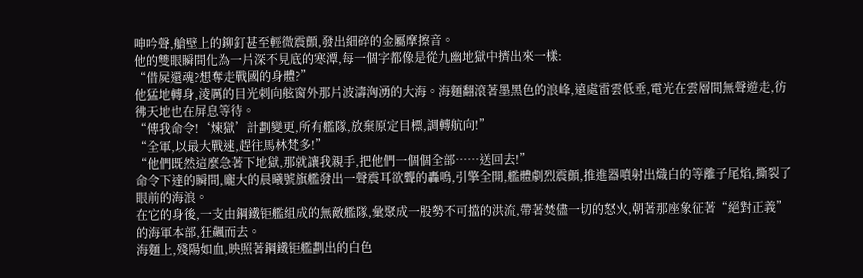呻吟聲,艙壁上的鉚釘甚至輕微震顫,發出細碎的金屬摩擦音。
他的雙眼瞬間化為一片深不見底的寒潭,每一個字都像是從九幽地獄中擠出來一樣:
“借屍還魂?想奪走戰國的身體?”
他猛地轉身,淩厲的目光刺向舷窗外那片波濤洶湧的大海。海麵翻滾著墨黑色的浪峰,遠處雷雲低垂,電光在雲層間無聲遊走,彷彿天地也在屏息等待。
“傳我命令!‘煉獄’計劃變更,所有艦隊,放棄原定目標,調轉航向!”
“全軍,以最大戰速,趕往馬林梵多!”
“他們既然這麼急著下地獄,那就讓我親手,把他們一個個全部……送回去!”
命令下達的瞬間,龐大的晨曦號旗艦發出一聲震耳欲聾的轟鳴,引擎全開,艦體劇烈震顫,推進器噴射出熾白的等離子尾焰,撕裂了眼前的海浪。
在它的身後,一支由鋼鐵钜艦組成的無敵艦隊,彙聚成一股勢不可擋的洪流,帶著焚儘一切的怒火,朝著那座象征著“絕對正義”的海軍本部,狂飆而去。
海麵上,殘陽如血,映照著鋼鐵钜艦劃出的白色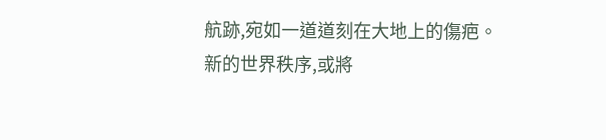航跡,宛如一道道刻在大地上的傷疤。
新的世界秩序,或將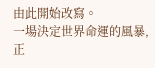由此開始改寫。
一場決定世界命運的風暴,正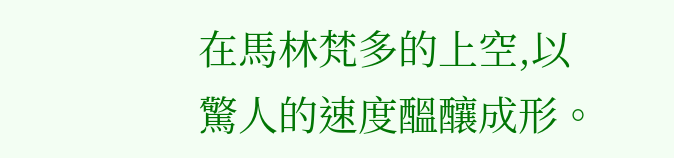在馬林梵多的上空,以驚人的速度醞釀成形。